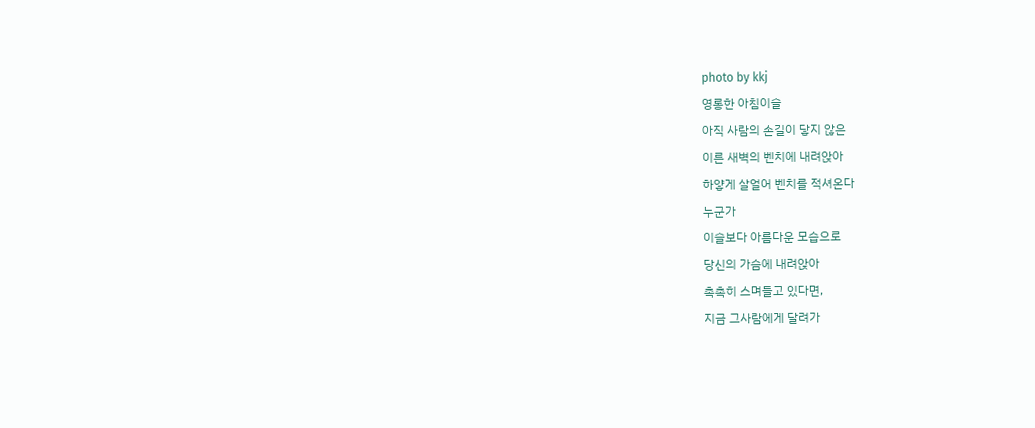photo by kkj
영롱한 아침이슬
아직 사람의 손길이 닿지 않은
이른 새벽의 벤치에 내려앉아
하얗게 살얼어 벤치를 적셔온다
누군가
이슬보다 아름다운 모습으로
당신의 가슴에 내려앉아
촉촉히 스며들고 있다면,
지금 그사람에게 달려가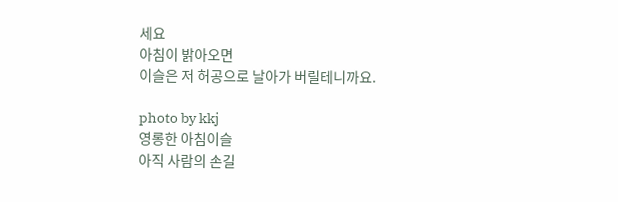세요
아침이 밝아오면
이슬은 저 허공으로 날아가 버릴테니까요.

photo by kkj
영롱한 아침이슬
아직 사람의 손길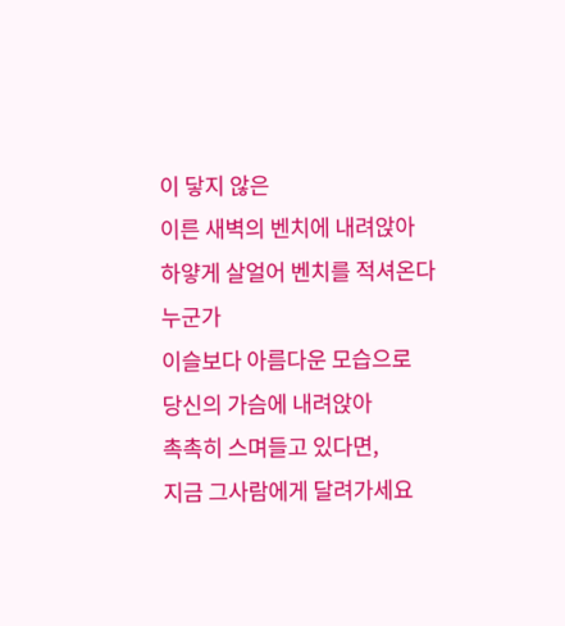이 닿지 않은
이른 새벽의 벤치에 내려앉아
하얗게 살얼어 벤치를 적셔온다
누군가
이슬보다 아름다운 모습으로
당신의 가슴에 내려앉아
촉촉히 스며들고 있다면,
지금 그사람에게 달려가세요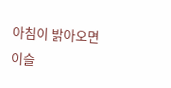아침이 밝아오면
이슬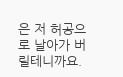은 저 허공으로 날아가 버릴테니까요.